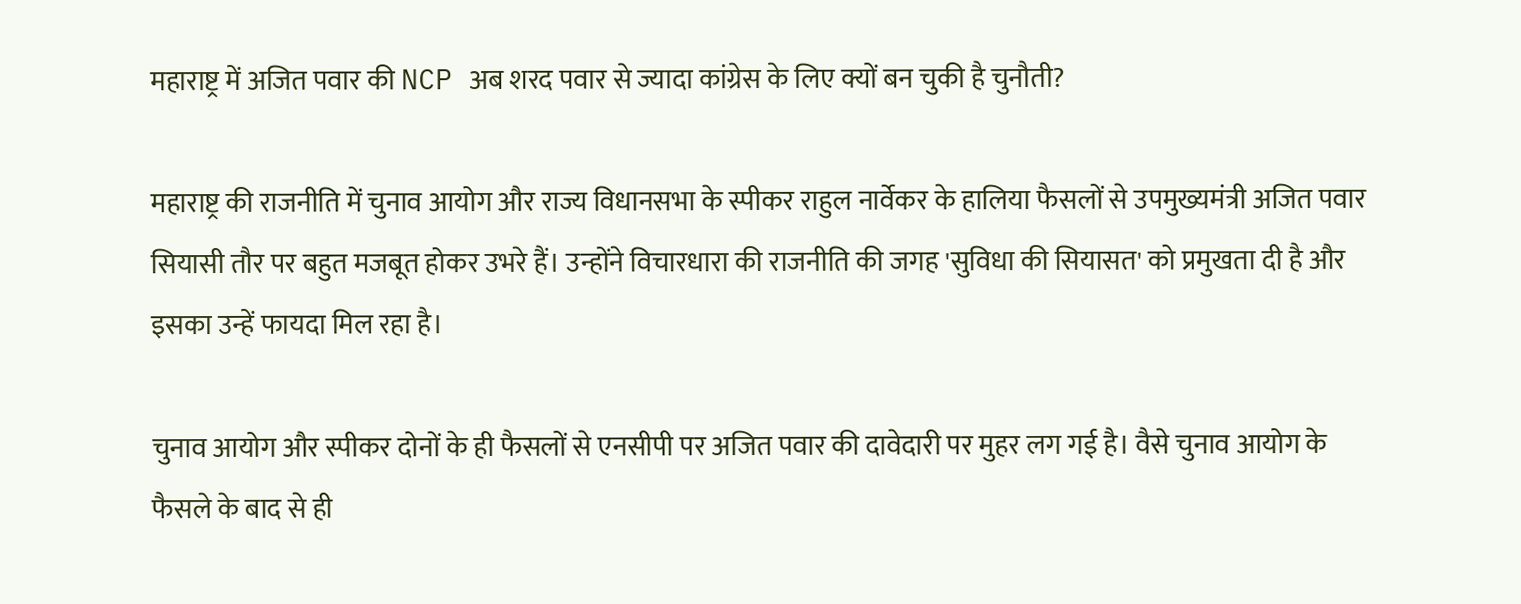महाराष्ट्र में अजित पवार की NCP अब शरद पवार से ज्यादा कांग्रेस के लिए क्यों बन चुकी है चुनौती?

महाराष्ट्र की राजनीति में चुनाव आयोग और राज्य विधानसभा के स्पीकर राहुल नार्वेकर के हालिया फैसलों से उपमुख्यमंत्री अजित पवार सियासी तौर पर बहुत मजबूत होकर उभरे हैं। उन्होंने विचारधारा की राजनीति की जगह 'सुविधा की सियासत' को प्रमुखता दी है और इसका उन्हें फायदा मिल रहा है।

चुनाव आयोग और स्पीकर दोनों के ही फैसलों से एनसीपी पर अजित पवार की दावेदारी पर मुहर लग गई है। वैसे चुनाव आयोग के फैसले के बाद से ही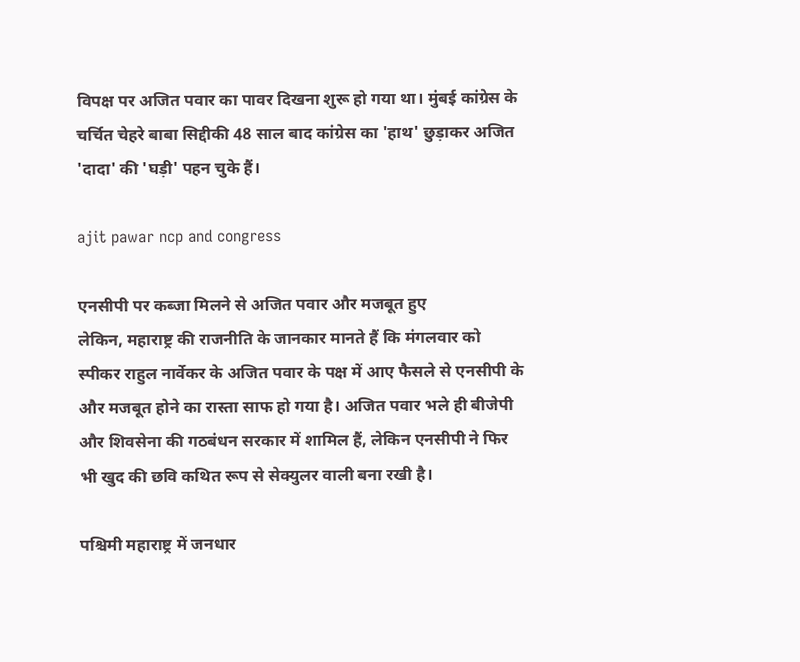विपक्ष पर अजित पवार का पावर दिखना शुरू हो गया था। मुंबई कांग्रेस के चर्चित चेहरे बाबा सिद्दीकी 48 साल बाद कांग्रेस का 'हाथ' छुड़ाकर अजित 'दादा' की 'घड़ी' पहन चुके हैं।

ajit pawar ncp and congress

एनसीपी पर कब्जा मिलने से अजित पवार और मजबूत हुए
लेकिन, महाराष्ट्र की राजनीति के जानकार मानते हैं कि मंगलवार को स्पीकर राहुल नार्वेकर के अजित पवार के पक्ष में आए फैसले से एनसीपी के और मजबूत होने का रास्ता साफ हो गया है। अजित पवार भले ही बीजेपी और शिवसेना की गठबंधन सरकार में शामिल हैं, लेकिन एनसीपी ने फिर भी खुद की छवि कथित रूप से सेक्युलर वाली बना रखी है।

पश्चिमी महाराष्ट्र में जनधार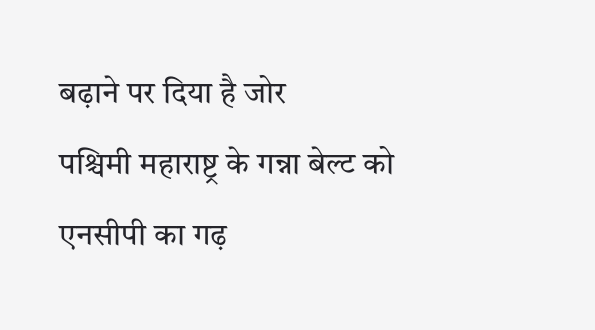बढ़ाने पर दिया है जोर
पश्चिमी महाराष्ट्र के गन्ना बेल्ट को एनसीपी का गढ़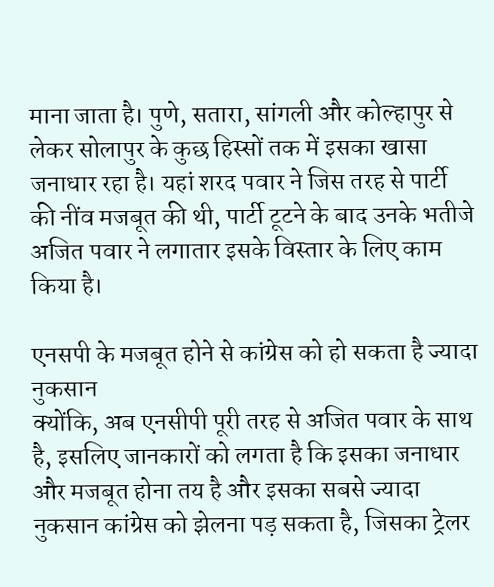माना जाता है। पुणे, सतारा, सांगली और कोल्हापुर से लेकर सोलापुर के कुछ हिस्सों तक में इसका खासा जनाधार रहा है। यहां शरद पवार ने जिस तरह से पार्टी की नींव मजबूत की थी, पार्टी टूटने के बाद उनके भतीजे अजित पवार ने लगातार इसके विस्तार के लिए काम किया है।

एनसपी के मजबूत होने से कांग्रेस को हो सकता है ज्यादा नुकसान
क्योंकि, अब एनसीपी पूरी तरह से अजित पवार के साथ है, इसलिए जानकारों को लगता है कि इसका जनाधार और मजबूत होना तय है और इसका सबसे ज्यादा नुकसान कांग्रेस को झेलना पड़ सकता है, जिसका ट्रेलर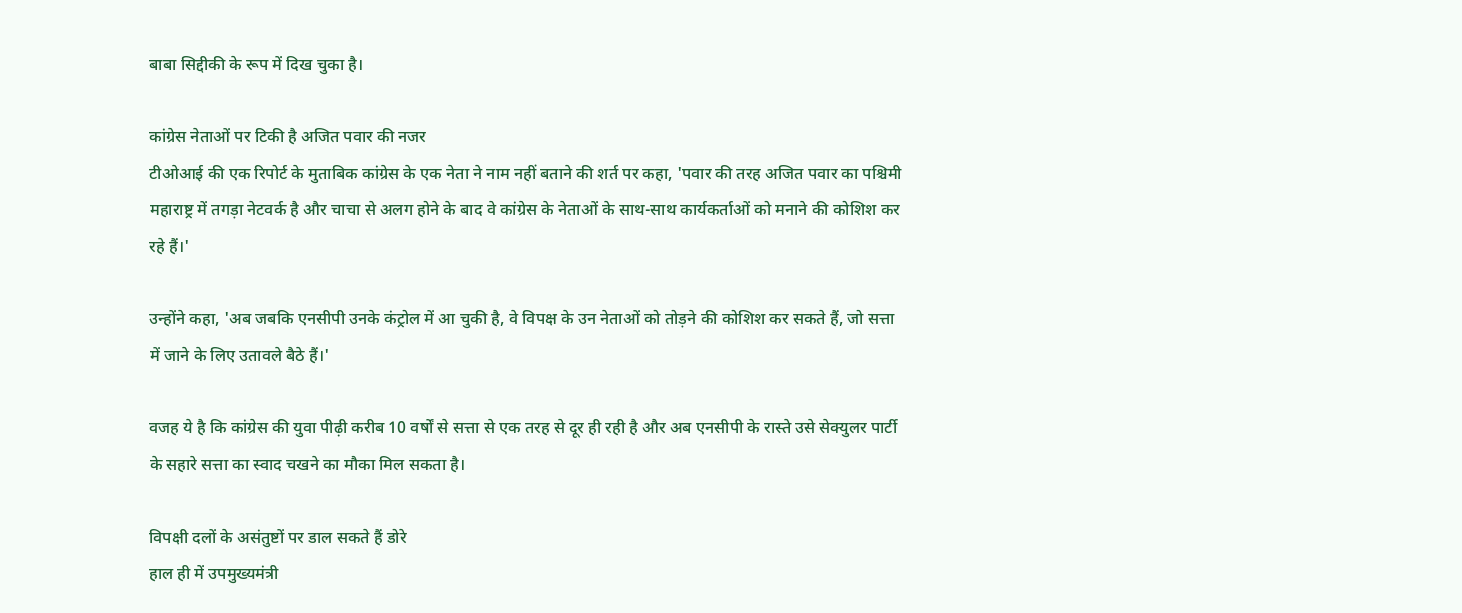बाबा सिद्दीकी के रूप में दिख चुका है।

कांग्रेस नेताओं पर टिकी है अजित पवार की नजर
टीओआई की एक रिपोर्ट के मुताबिक कांग्रेस के एक नेता ने नाम नहीं बताने की शर्त पर कहा, 'पवार की तरह अजित पवार का पश्चिमी महाराष्ट्र में तगड़ा नेटवर्क है और चाचा से अलग होने के बाद वे कांग्रेस के नेताओं के साथ-साथ कार्यकर्ताओं को मनाने की कोशिश कर रहे हैं।'

उन्होंने कहा, 'अब जबकि एनसीपी उनके कंट्रोल में आ चुकी है, वे विपक्ष के उन नेताओं को तोड़ने की कोशिश कर सकते हैं, जो सत्ता में जाने के लिए उतावले बैठे हैं।'

वजह ये है कि कांग्रेस की युवा पीढ़ी करीब 10 वर्षों से सत्ता से एक तरह से दूर ही रही है और अब एनसीपी के रास्ते उसे सेक्युलर पार्टी के सहारे सत्ता का स्वाद चखने का मौका मिल सकता है।

विपक्षी दलों के असंतुष्टों पर डाल सकते हैं डोरे
हाल ही में उपमुख्यमंत्री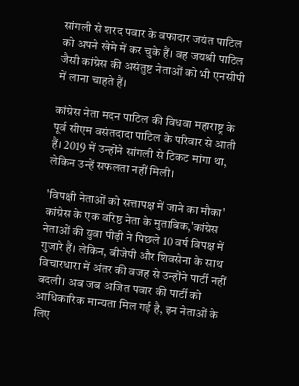सांगली से शरद पवार के वफादार जयंत पाटिल को अपने खेमे में कर चुके हैं। वह जयश्री पाटिल जैसी कांग्रेस की असंतुष्ट नेताओं को भी एनसीपी में लाना चाहते हैं।

कांग्रेस नेता मदन पाटिल की विधवा महाराष्ट्र के पूर्व सीएम वसंतदादा पाटिल के परिवार से आती हैं। 2019 में उन्होंने सांगली से टिकट मांगा था, लेकिन उन्हें सफलता नहीं मिली।

'विपक्षी नेताओं को सत्तापक्ष में जाने का मौका'
कांग्रेस के एक वरिष्ठ नेता के मुताबिक,'कांग्रेस नेताओं की युवा पीढ़ी ने पिछले 10 वर्ष विपक्ष में गुजारे हैं। लेकिन, बीजेपी और शिवसेना के साथ विचारधारा में अंतर की वजह से उन्होंने पार्टी नहीं बदली। अब जब अजित पवार की पार्टी को आधिकारिक मान्यता मिल गई है, इन नेताओं के लिए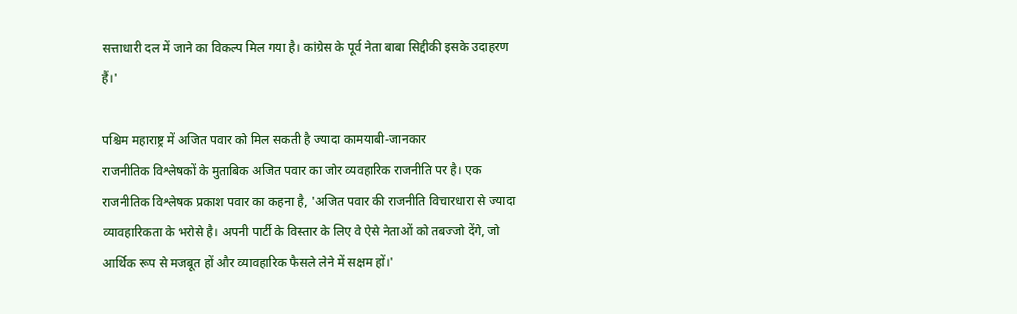सत्ताधारी दल में जाने का विकल्प मिल गया है। कांग्रेस के पूर्व नेता बाबा सिद्दीकी इसके उदाहरण हैं।'

पश्चिम महाराष्ट्र में अजित पवार को मिल सकती है ज्यादा कामयाबी-जानकार
राजनीतिक विश्लेषकों के मुताबिक अजित पवार का जोर व्यवहारिक राजनीति पर है। एक राजनीतिक विश्लेषक प्रकाश पवार का कहना है, 'अजित पवार की राजनीति विचारधारा से ज्यादा व्यावहारिकता के भरोसे है। अपनी पार्टी के विस्तार के लिए वे ऐसे नेताओं को तबज्जो देंगे, जो आर्थिक रूप से मजबूत हों और व्यावहारिक फैसले लेने में सक्षम हों।'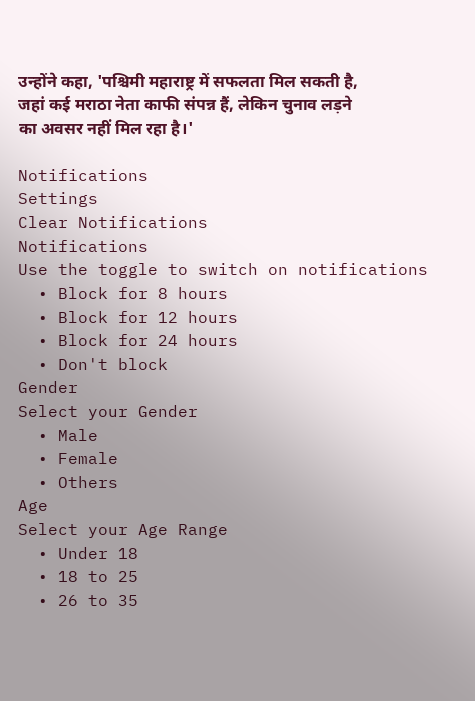उन्होंने कहा, 'पश्चिमी महाराष्ट्र में सफलता मिल सकती है, जहां कई मराठा नेता काफी संपन्न हैं, लेकिन चुनाव लड़ने का अवसर नहीं मिल रहा है।'

Notifications
Settings
Clear Notifications
Notifications
Use the toggle to switch on notifications
  • Block for 8 hours
  • Block for 12 hours
  • Block for 24 hours
  • Don't block
Gender
Select your Gender
  • Male
  • Female
  • Others
Age
Select your Age Range
  • Under 18
  • 18 to 25
  • 26 to 35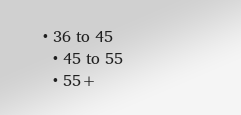• 36 to 45
  • 45 to 55
  • 55+